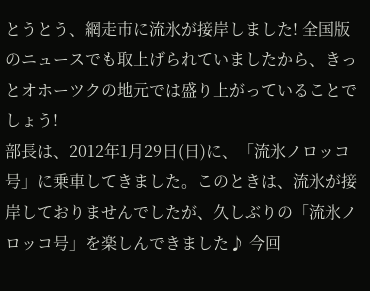とうとう、網走市に流氷が接岸しました! 全国版のニュースでも取上げられていましたから、きっとオホーツクの地元では盛り上がっていることでしょう!
部長は、2012年1月29日(日)に、「流氷ノロッコ号」に乗車してきました。このときは、流氷が接岸しておりませんでしたが、久しぶりの「流氷ノロッコ号」を楽しんできました♪ 今回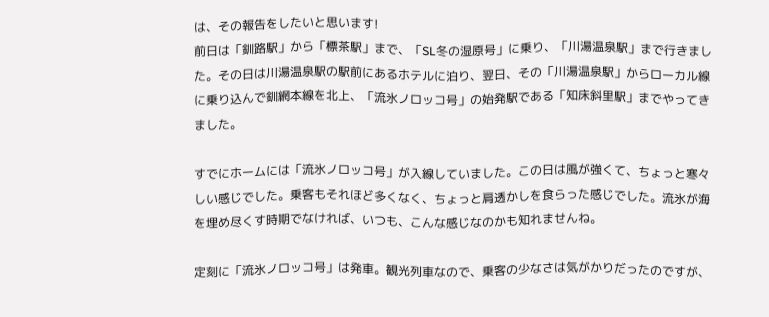は、その報告をしたいと思います!
前日は「釧路駅」から「標茶駅」まで、「SL冬の湿原号」に乗り、「川湯温泉駅」まで行きました。その日は川湯温泉駅の駅前にあるホテルに泊り、翌日、その「川湯温泉駅」からローカル線に乗り込んで釧網本線を北上、「流氷ノロッコ号」の始発駅である「知床斜里駅」までやってきました。

すでにホームには「流氷ノロッコ号」が入線していました。この日は風が強くて、ちょっと寒々しい感じでした。乗客もそれほど多くなく、ちょっと肩透かしを食らった感じでした。流氷が海を埋め尽くす時期でなければ、いつも、こんな感じなのかも知れませんね。

定刻に「流氷ノロッコ号」は発車。観光列車なので、乗客の少なさは気がかりだったのですが、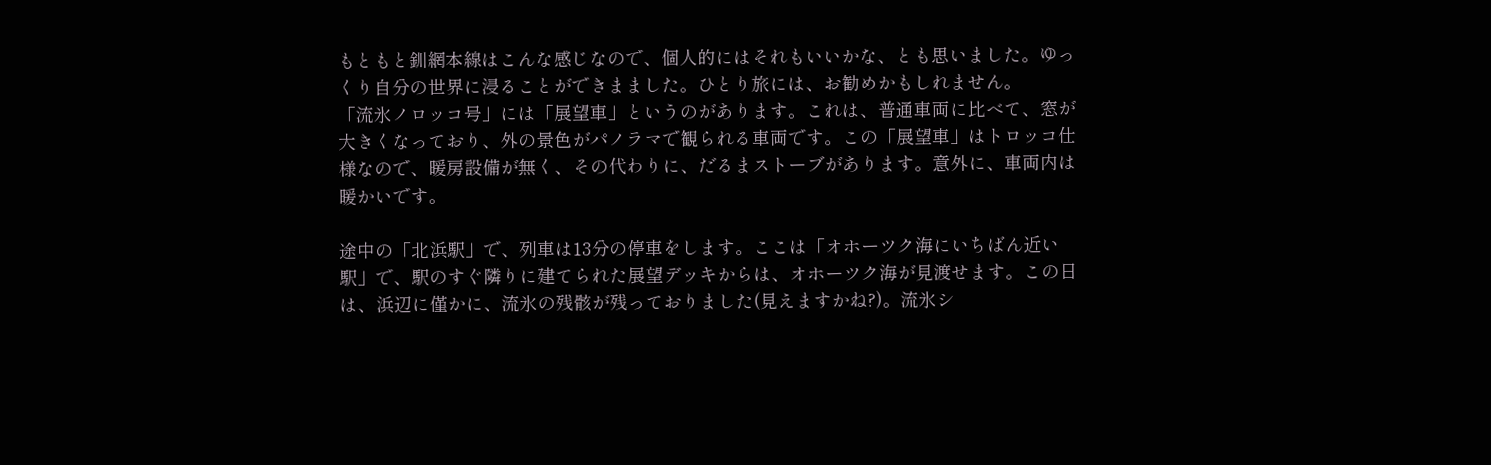もともと釧網本線はこんな感じなので、個人的にはそれもいいかな、とも思いました。ゆっくり自分の世界に浸ることができまました。ひとり旅には、お勧めかもしれません。
「流氷ノロッコ号」には「展望車」というのがあります。これは、普通車両に比べて、窓が大きくなっており、外の景色がパノラマで観られる車両です。この「展望車」はトロッコ仕様なので、暖房設備が無く、その代わりに、だるまストーブがあります。意外に、車両内は暖かいです。

途中の「北浜駅」で、列車は13分の停車をします。ここは「オホーツク海にいちばん近い駅」で、駅のすぐ隣りに建てられた展望デッキからは、オホーツク海が見渡せます。この日は、浜辺に僅かに、流氷の残骸が残っておりました(見えますかね?)。流氷シ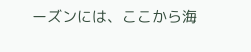ーズンには、ここから海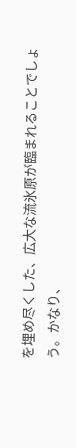を埋め尽くした、広大な流氷原が臨まれることでしょう。かなり、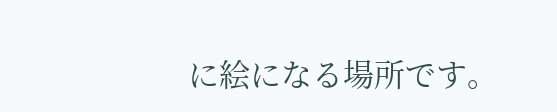に絵になる場所です。